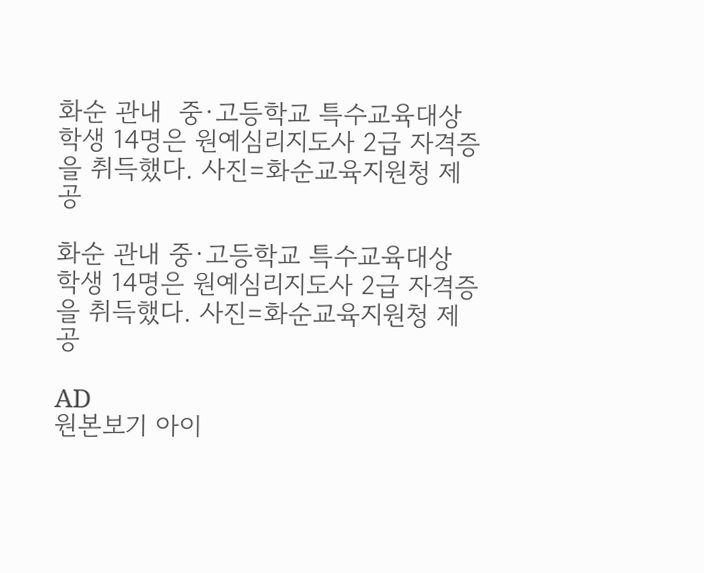화순 관내  중·고등학교 특수교육대상 학생 14명은 원예심리지도사 2급 자격증을 취득했다. 사진=화순교육지원청 제공

화순 관내 중·고등학교 특수교육대상 학생 14명은 원예심리지도사 2급 자격증을 취득했다. 사진=화순교육지원청 제공

AD
원본보기 아이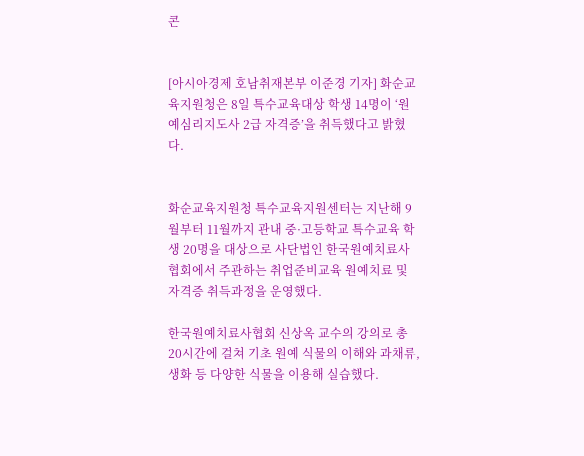콘


[아시아경제 호남취재본부 이준경 기자] 화순교육지원청은 8일 특수교육대상 학생 14명이 ‘원예심리지도사 2급 자격증’을 취득했다고 밝혔다.


화순교육지원청 특수교육지원센터는 지난해 9월부터 11월까지 관내 중·고등학교 특수교육 학생 20명을 대상으로 사단법인 한국원예치료사협회에서 주관하는 취업준비교육 원예치료 및 자격증 취득과정을 운영했다.

한국원예치료사협회 신상옥 교수의 강의로 총 20시간에 걸쳐 기초 원예 식물의 이해와 과채류, 생화 등 다양한 식물을 이용해 실습했다.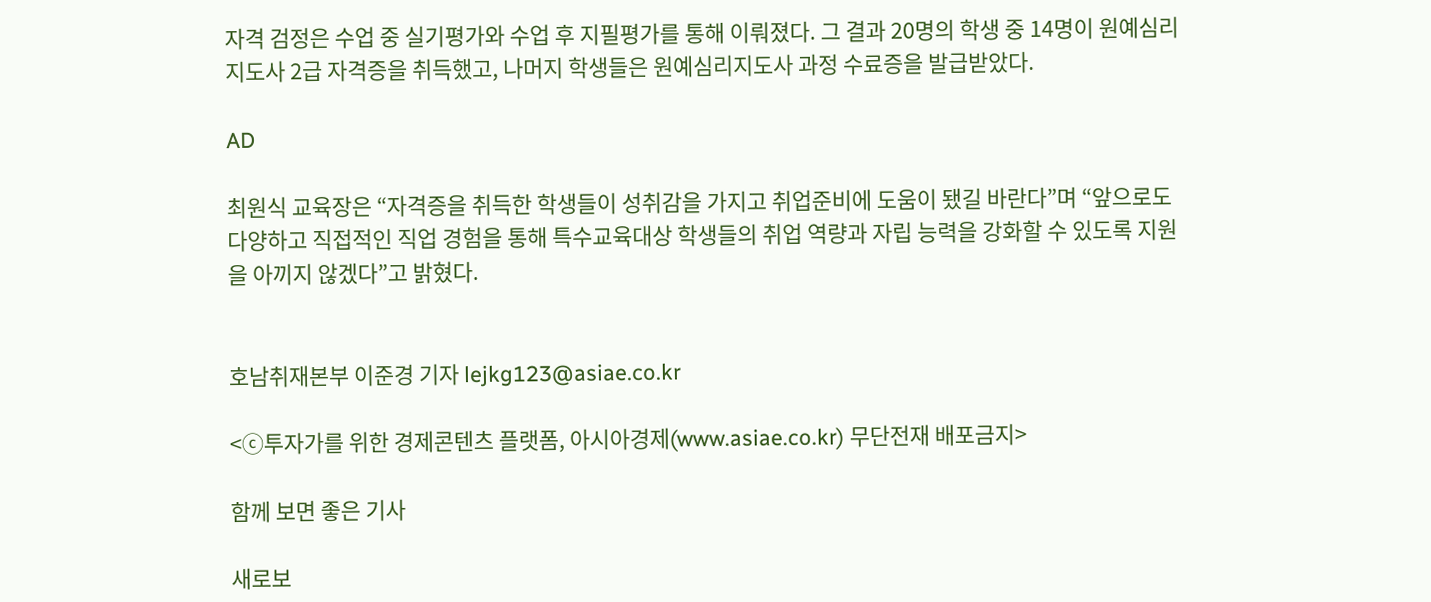자격 검정은 수업 중 실기평가와 수업 후 지필평가를 통해 이뤄졌다. 그 결과 20명의 학생 중 14명이 원예심리지도사 2급 자격증을 취득했고, 나머지 학생들은 원예심리지도사 과정 수료증을 발급받았다.

AD

최원식 교육장은 “자격증을 취득한 학생들이 성취감을 가지고 취업준비에 도움이 됐길 바란다”며 “앞으로도 다양하고 직접적인 직업 경험을 통해 특수교육대상 학생들의 취업 역량과 자립 능력을 강화할 수 있도록 지원을 아끼지 않겠다”고 밝혔다.


호남취재본부 이준경 기자 lejkg123@asiae.co.kr

<ⓒ투자가를 위한 경제콘텐츠 플랫폼, 아시아경제(www.asiae.co.kr) 무단전재 배포금지>

함께 보면 좋은 기사

새로보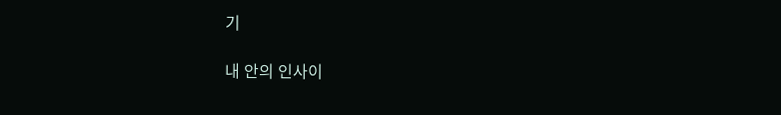기

내 안의 인사이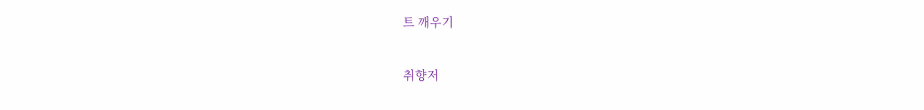트 깨우기

취향저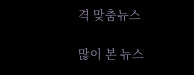격 맞춤뉴스

많이 본 뉴스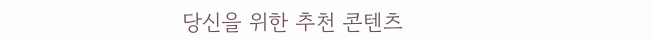당신을 위한 추천 콘텐츠